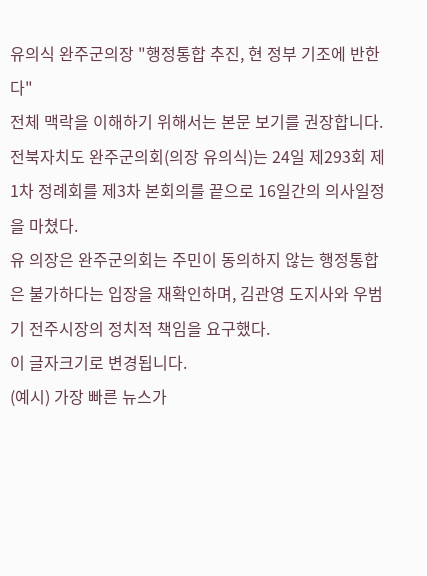유의식 완주군의장 "행정통합 추진, 현 정부 기조에 반한다"
전체 맥락을 이해하기 위해서는 본문 보기를 권장합니다.
전북자치도 완주군의회(의장 유의식)는 24일 제293회 제1차 정례회를 제3차 본회의를 끝으로 16일간의 의사일정을 마쳤다.
유 의장은 완주군의회는 주민이 동의하지 않는 행정통합은 불가하다는 입장을 재확인하며, 김관영 도지사와 우범기 전주시장의 정치적 책임을 요구했다.
이 글자크기로 변경됩니다.
(예시) 가장 빠른 뉴스가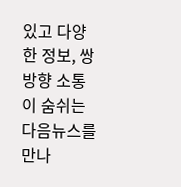있고 다양한 정보, 쌍방향 소통이 숨쉬는 다음뉴스를 만나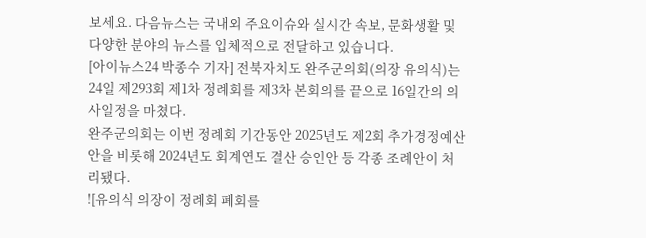보세요. 다음뉴스는 국내외 주요이슈와 실시간 속보, 문화생활 및 다양한 분야의 뉴스를 입체적으로 전달하고 있습니다.
[아이뉴스24 박종수 기자] 전북자치도 완주군의회(의장 유의식)는 24일 제293회 제1차 정례회를 제3차 본회의를 끝으로 16일간의 의사일정을 마쳤다.
완주군의회는 이번 정례회 기간동안 2025년도 제2회 추가경정예산안을 비롯해 2024년도 회계연도 결산 승인안 등 각종 조례안이 처리됐다.
![유의식 의장이 정례회 폐회를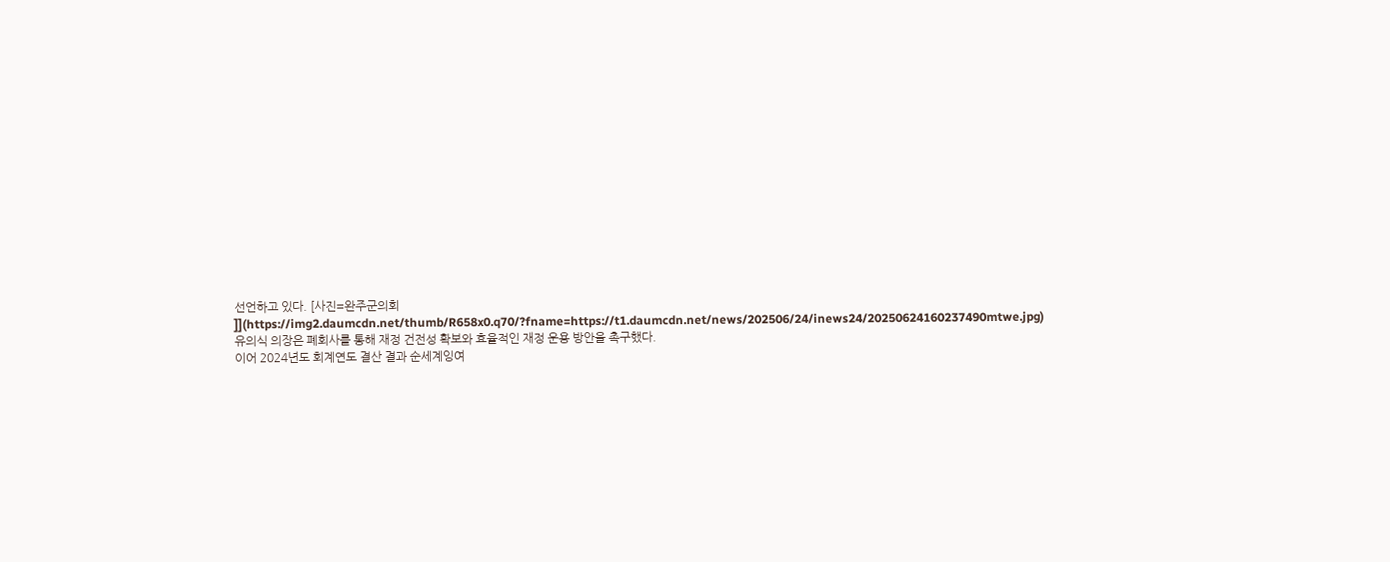선언하고 있다. [사진=완주군의회 ]](https://img2.daumcdn.net/thumb/R658x0.q70/?fname=https://t1.daumcdn.net/news/202506/24/inews24/20250624160237490mtwe.jpg)
유의식 의장은 폐회사를 통해 재정 건전성 확보와 효율적인 재정 운용 방안을 촉구했다.
이어 2024년도 회계연도 결산 결과 순세계잉여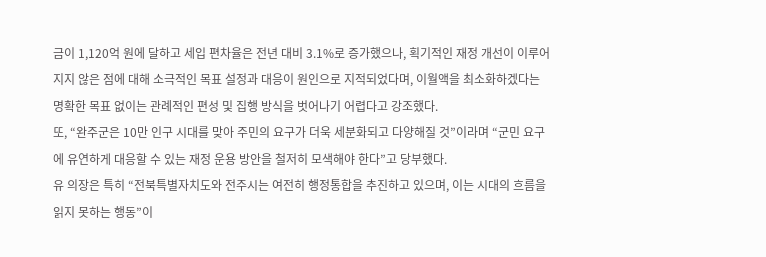금이 1,120억 원에 달하고 세입 편차율은 전년 대비 3.1%로 증가했으나, 획기적인 재정 개선이 이루어지지 않은 점에 대해 소극적인 목표 설정과 대응이 원인으로 지적되었다며, 이월액을 최소화하겠다는 명확한 목표 없이는 관례적인 편성 및 집행 방식을 벗어나기 어렵다고 강조했다.
또, “완주군은 10만 인구 시대를 맞아 주민의 요구가 더욱 세분화되고 다양해질 것”이라며 “군민 요구에 유연하게 대응할 수 있는 재정 운용 방안을 철저히 모색해야 한다”고 당부했다.
유 의장은 특히 “전북특별자치도와 전주시는 여전히 행정통합을 추진하고 있으며, 이는 시대의 흐름을 읽지 못하는 행동”이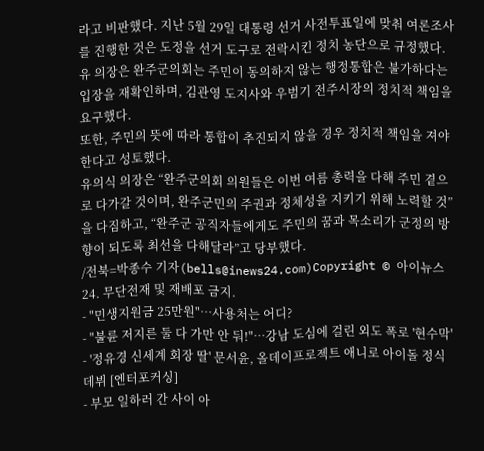라고 비판했다. 지난 5월 29일 대통령 선거 사전투표일에 맞춰 여론조사를 진행한 것은 도정을 선거 도구로 전락시킨 정치 농단으로 규정했다.
유 의장은 완주군의회는 주민이 동의하지 않는 행정통합은 불가하다는 입장을 재확인하며, 김관영 도지사와 우범기 전주시장의 정치적 책임을 요구했다.
또한, 주민의 뜻에 따라 통합이 추진되지 않을 경우 정치적 책임을 져야 한다고 성토했다.
유의식 의장은 “완주군의회 의원들은 이번 여름 총력을 다해 주민 곁으로 다가갈 것이며, 완주군민의 주권과 정체성을 지키기 위해 노력할 것”을 다짐하고, “완주군 공직자들에게도 주민의 꿈과 목소리가 군정의 방향이 되도록 최선을 다해달라”고 당부했다.
/전북=박종수 기자(bells@inews24.com)Copyright © 아이뉴스24. 무단전재 및 재배포 금지.
- "민생지원금 25만원"⋯사용처는 어디?
- "불륜 저지른 둘 다 가만 안 둬!"⋯강남 도심에 걸린 외도 폭로 '현수막'
- '정유경 신세계 회장 딸' 문서윤, 올데이프로젝트 애니로 아이돌 정식 데뷔 [엔터포커싱]
- 부모 일하러 간 사이 아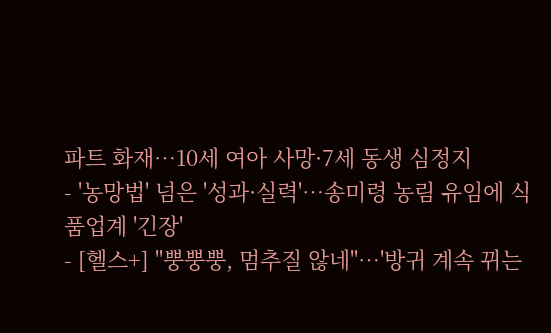파트 화재⋯10세 여아 사망·7세 동생 심정지
- '농망법' 넘은 '성과·실력'…송미령 농림 유임에 식품업계 '긴장'
- [헬스+] "뿡뿡뿡, 멈추질 않네"⋯'방귀 계속 뀌는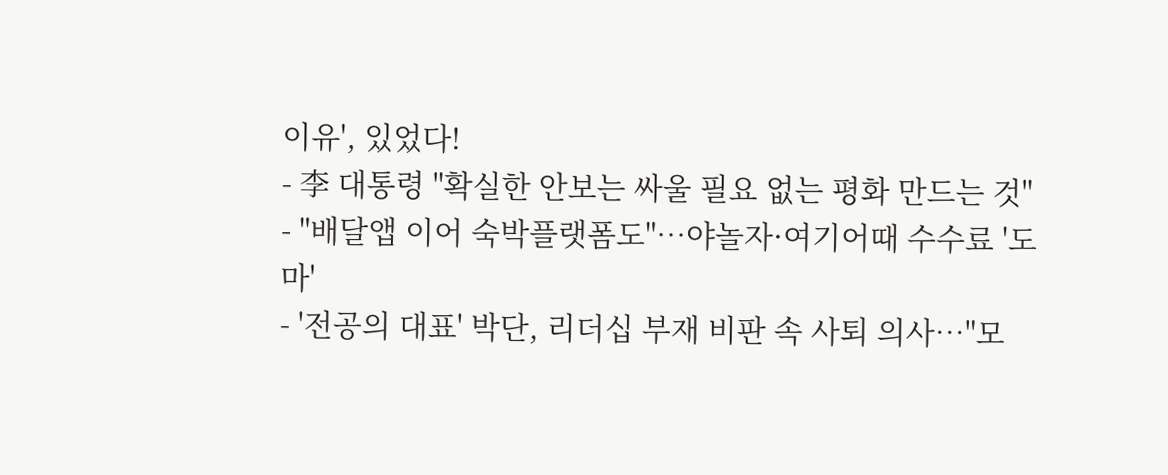이유', 있었다!
- 李 대통령 "확실한 안보는 싸울 필요 없는 평화 만드는 것"
- "배달앱 이어 숙박플랫폼도"…야놀자·여기어때 수수료 '도마'
- '전공의 대표' 박단, 리더십 부재 비판 속 사퇴 의사⋯"모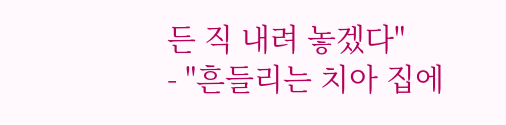든 직 내려 놓겠다"
- "흔들리는 치아 집에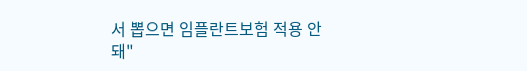서 뽑으면 임플란트보험 적용 안 돼"